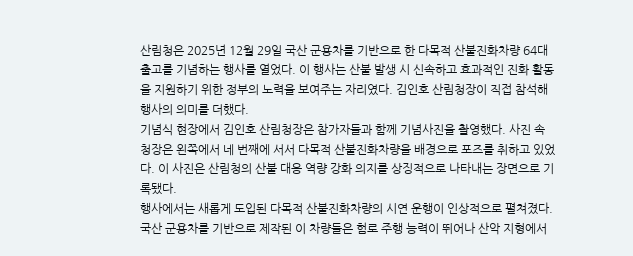산림청은 2025년 12월 29일 국산 군용차를 기반으로 한 다목적 산불진화차량 64대 출고를 기념하는 행사를 열었다. 이 행사는 산불 발생 시 신속하고 효과적인 진화 활동을 지원하기 위한 정부의 노력을 보여주는 자리였다. 김인호 산림청장이 직접 참석해 행사의 의미를 더했다.
기념식 현장에서 김인호 산림청장은 참가자들과 함께 기념사진을 촬영했다. 사진 속 청장은 왼쪽에서 네 번째에 서서 다목적 산불진화차량을 배경으로 포즈를 취하고 있었다. 이 사진은 산림청의 산불 대응 역량 강화 의지를 상징적으로 나타내는 장면으로 기록됐다.
행사에서는 새롭게 도입된 다목적 산불진화차량의 시연 운행이 인상적으로 펼쳐졌다. 국산 군용차를 기반으로 제작된 이 차량들은 험로 주행 능력이 뛰어나 산악 지형에서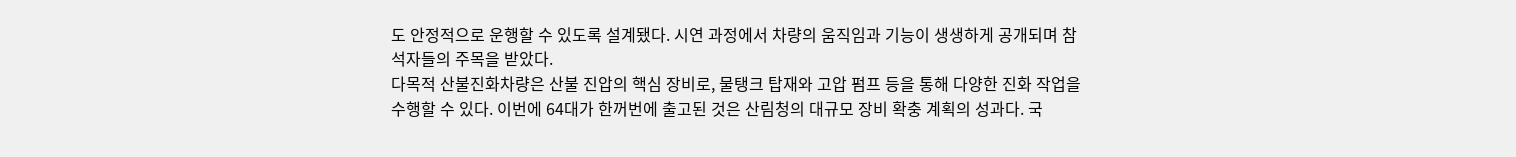도 안정적으로 운행할 수 있도록 설계됐다. 시연 과정에서 차량의 움직임과 기능이 생생하게 공개되며 참석자들의 주목을 받았다.
다목적 산불진화차량은 산불 진압의 핵심 장비로, 물탱크 탑재와 고압 펌프 등을 통해 다양한 진화 작업을 수행할 수 있다. 이번에 64대가 한꺼번에 출고된 것은 산림청의 대규모 장비 확충 계획의 성과다. 국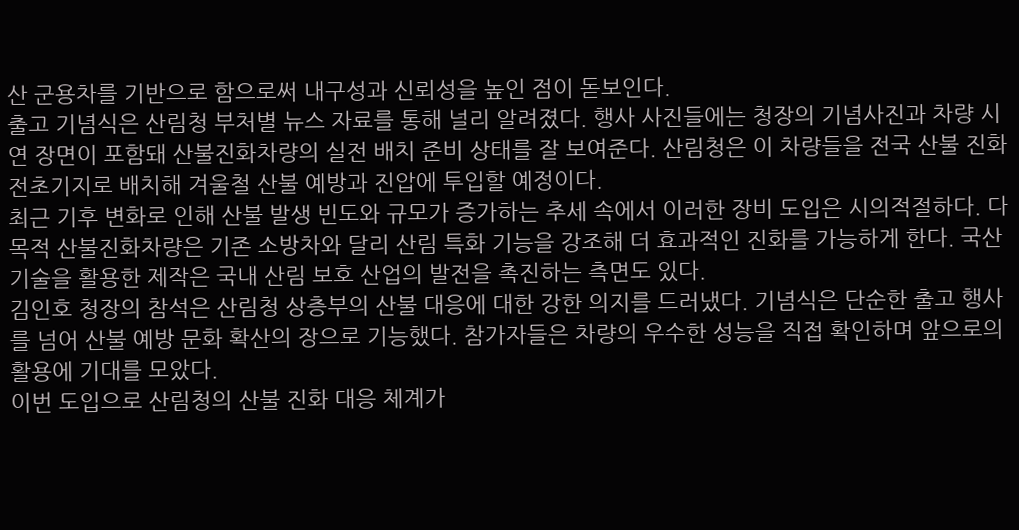산 군용차를 기반으로 함으로써 내구성과 신뢰성을 높인 점이 돋보인다.
출고 기념식은 산림청 부처별 뉴스 자료를 통해 널리 알려졌다. 행사 사진들에는 청장의 기념사진과 차량 시연 장면이 포함돼 산불진화차량의 실전 배치 준비 상태를 잘 보여준다. 산림청은 이 차량들을 전국 산불 진화 전초기지로 배치해 겨울철 산불 예방과 진압에 투입할 예정이다.
최근 기후 변화로 인해 산불 발생 빈도와 규모가 증가하는 추세 속에서 이러한 장비 도입은 시의적절하다. 다목적 산불진화차량은 기존 소방차와 달리 산림 특화 기능을 강조해 더 효과적인 진화를 가능하게 한다. 국산 기술을 활용한 제작은 국내 산림 보호 산업의 발전을 촉진하는 측면도 있다.
김인호 청장의 참석은 산림청 상층부의 산불 대응에 대한 강한 의지를 드러냈다. 기념식은 단순한 출고 행사를 넘어 산불 예방 문화 확산의 장으로 기능했다. 참가자들은 차량의 우수한 성능을 직접 확인하며 앞으로의 활용에 기대를 모았다.
이번 도입으로 산림청의 산불 진화 대응 체계가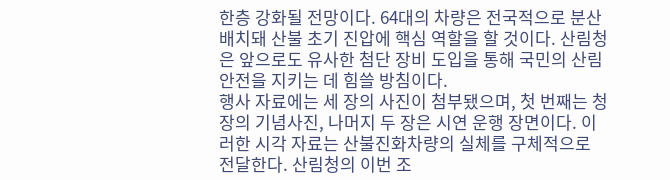한층 강화될 전망이다. 64대의 차량은 전국적으로 분산 배치돼 산불 초기 진압에 핵심 역할을 할 것이다. 산림청은 앞으로도 유사한 첨단 장비 도입을 통해 국민의 산림 안전을 지키는 데 힘쓸 방침이다.
행사 자료에는 세 장의 사진이 첨부됐으며, 첫 번째는 청장의 기념사진, 나머지 두 장은 시연 운행 장면이다. 이러한 시각 자료는 산불진화차량의 실체를 구체적으로 전달한다. 산림청의 이번 조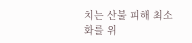치는 산불 피해 최소화를 위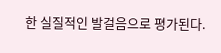한 실질적인 발걸음으로 평가된다.